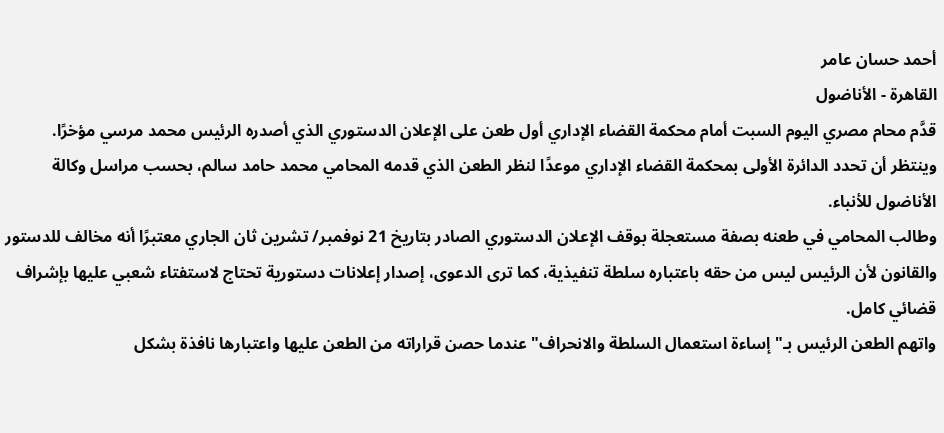أحمد حسان عامر
القاهرة - الأناضول
قدَّم محام مصري اليوم السبت أمام محكمة القضاء الإداري أول طعن على الإعلان الدستوري الذي أصدره الرئيس محمد مرسي مؤخرًا.
وينتظر أن تحدد الدائرة الأولى بمحكمة القضاء الإداري موعدًا لنظر الطعن الذي قدمه المحامي محمد حامد سالم، بحسب مراسل وكالة الأناضول للأنباء.
وطالب المحامي في طعنه بصفة مستعجلة بوقف الإعلان الدستوري الصادر بتاريخ 21 نوفمبر/ تشرين ثان الجاري معتبرًا أنه مخالف للدستور والقانون لأن الرئيس ليس من حقه باعتباره سلطة تنفيذية، كما ترى الدعوى، إصدار إعلانات دستورية تحتاج لاستفتاء شعبي عليها بإشراف قضائي كامل.
واتهم الطعن الرئيس بـ"إساءة استعمال السلطة والانحراف" عندما حصن قراراته من الطعن عليها واعتبارها نافذة بشكل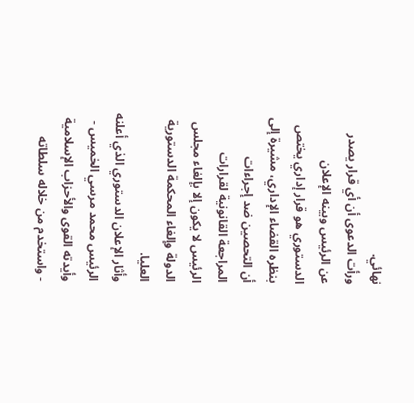نهائي.
ورأت الدعوى أن أي قرار يصدر عن الرئيس وبينه الإعلان الدستوري هو قرار إداري يختص بنظره القضاء الإداري، مشيرة إلى أن التحصين ضد إجراءات المراجعة القانونية لقرارات الرئيس لا يكون إلا بإلغاء مجلس الدولة وإلغاء المحكمة الدستورية العليا.
وأثار الإعلان الدستوري الذي أعلنه الرئيس محمد مرسي الخميس - وأيدته القوى والأحزاب الإسلامية - واستخدم من خلاله سلطاته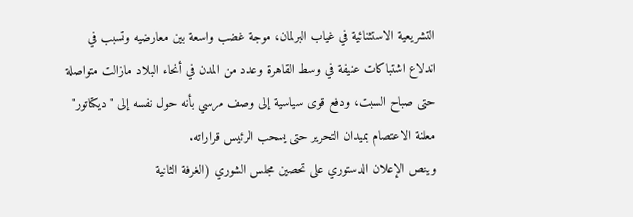التشريعية الاستثنائية في غياب البرلمان، موجة غضب واسعة بين معارضيه وتسبب في اندلاع اشتباكات عنيفة في وسط القاهرة وعدد من المدن في أنحاء البلاد مازالت متواصلة حتى صباح السبت، ودفع قوى سياسية إلى وصف مرسي بأنه حول نفسه إلى "ديكتاتور" معلنة الاعتصام بميدان التحرير حتى يسحب الرئيس قراراته.
وينص الإعلان الدستوري على تحصين مجلس الشوري (الغرفة الثانية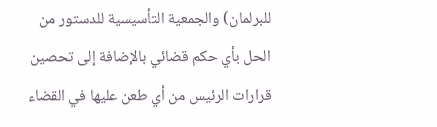للبرلمان) والجمعية التأسيسية للدستور من الحل بأي حكم قضائي بالإضافة إلى تحصين قرارات الرئيس من أي طعن عليها في القضاء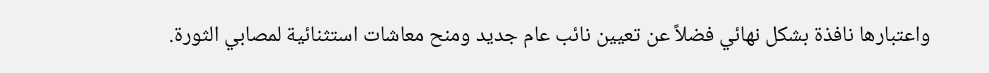واعتبارها نافذة بشكل نهائي فضلاً عن تعيين نائب عام جديد ومنح معاشات استثنائية لمصابي الثورة.